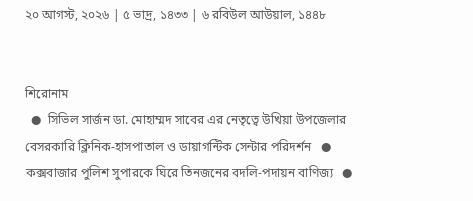২০ আগস্ট, ২০২৬ | ৫ ভাদ্র, ১৪৩৩ | ৬ রবিউল আউয়াল, ১৪৪৮


শিরোনাম
  ●  সিভিল সার্জন ডা. মোহাম্মদ সাবের এর নেতৃত্বে উখিয়া উপজেলার বেসরকারি ক্লিনিক-হাসপাতাল ও ডায়াগন্টিক সেন্টার পরিদর্শন   ●  কক্সবাজার পুলিশ সুপারকে ঘিরে তিনজনের বদলি-পদায়ন বাণিজ্য   ●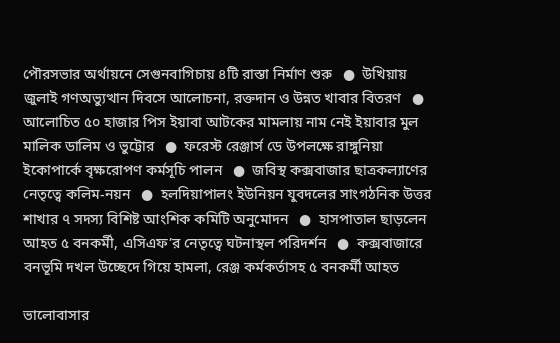পৌরসভার অর্থায়নে সেগুনবাগিচায় ৪টি রাস্তা নির্মাণ শুরু   ●  উখিয়ায় জুলাই গণঅভ্যুত্থান দিবসে আলোচনা, রক্তদান ও উন্নত খাবার বিতরণ   ●  আলোচিত ৫০ হাজার পিস ইয়াবা আটকের মামলায় নাম নেই ইয়াবার মুল মালিক ডালিম ও ভুট্টোর   ●  ফরেস্ট রেঞ্জার্স ডে উপলক্ষে রাঙ্গুনিয়া ইকোপার্কে বৃক্ষরোপণ কর্মসূচি পালন   ●  জবিস্থ কক্সবাজার ছাত্রকল্যাণের নেতৃত্বে কলিম-নয়ন   ●  হলদিয়াপালং ইউনিয়ন যুবদলের সাংগঠনিক উত্তর শাখার ৭ সদস্য বিশিষ্ট আংশিক কমিটি অনুমোদন   ●  হাসপাতাল ছাড়লেন আহত ৫ বনকর্মী, এসিএফ’র নেতৃত্বে ঘটনাস্থল পরিদর্শন   ●  কক্সবাজারে বনভূমি দখল উচ্ছেদে গিয়ে হামলা, রেঞ্জ কর্মকর্তাসহ ৫ বনকর্মী আহত

ভালোবাসার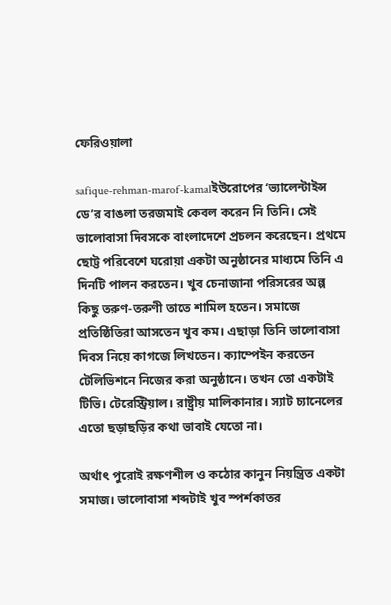ফেরিওয়ালা

safique-rehman-marof-kamalইউরোপের ‘ভ্যালেন্টাইন্স ডে’র বাঙলা তরজমাই কেবল করেন নি তিনি। সেই ভালোবাসা দিবসকে বাংলাদেশে প্রচলন করেছেন। প্রথমে ছোট্ট পরিবেশে ঘরোয়া একটা অনুষ্ঠানের মাধ্যমে তিনি এ দিনটি পালন করতেন। খুব চেনাজানা পরিসরের অল্প কিছু তরুণ-তরুণী তাতে শামিল হতেন। সমাজে প্রতিষ্ঠিতিরা আসতেন খুব কম। এছাড়া তিনি ভালোবাসা দিবস নিয়ে কাগজে লিখতেন। ক্যাম্পেইন করতেন টেলিভিশনে নিজের করা অনুষ্ঠানে। তখন তো একটাই টিভি। টেরেস্ট্রিয়াল। রাষ্ট্রীয় মালিকানার। স্যাট চ্যানেলের এতো ছড়াছড়ির কথা ভাবাই যেতো না।

অর্থাৎ পুরোই রক্ষণশীল ও কঠোর কানুন নিয়ন্ত্রিত একটা সমাজ। ভালোবাসা শব্দটাই খুব স্পর্শকাতর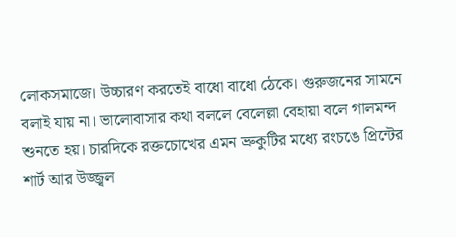লোকসমাজে। উচ্চারণ করতেই বাধো বাধো ঠেকে। গুরুজনের সামনে বলাই যায় না। ভালোবাসার কথা বললে বেলেল্লা বেহায়া বলে গালমন্দ শুনতে হয়। চারদিকে রক্তচোখের এমন ভ্রুকুটির মধ্যে রংচঙে প্রিন্টের শার্ট আর উজ্জ্বল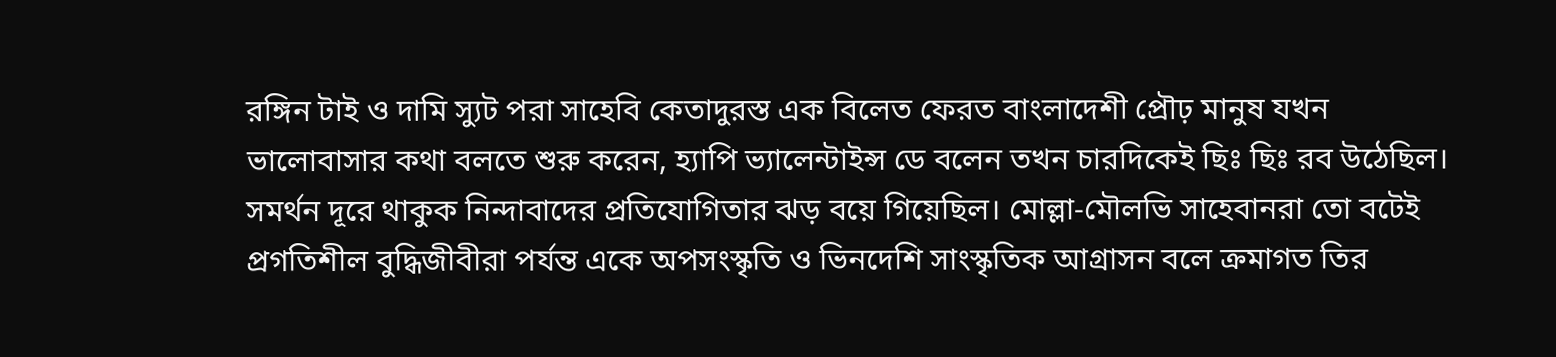রঙ্গিন টাই ও দামি স্যুট পরা সাহেবি কেতাদুরস্ত এক বিলেত ফেরত বাংলাদেশী প্রৌঢ় মানুষ যখন ভালোবাসার কথা বলতে শুরু করেন, হ্যাপি ভ্যালেন্টাইন্স ডে বলেন তখন চারদিকেই ছিঃ ছিঃ রব উঠেছিল। সমর্থন দূরে থাকুক নিন্দাবাদের প্রতিযোগিতার ঝড় বয়ে গিয়েছিল। মোল্লা-মৌলভি সাহেবানরা তো বটেই প্রগতিশীল বুদ্ধিজীবীরা পর্যন্ত একে অপসংস্কৃতি ও ভিনদেশি সাংস্কৃতিক আগ্রাসন বলে ক্রমাগত তির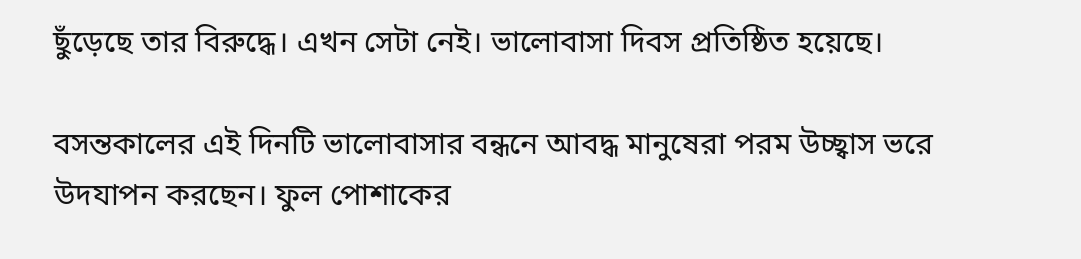ছুঁড়েছে তার বিরুদ্ধে। এখন সেটা নেই। ভালোবাসা দিবস প্রতিষ্ঠিত হয়েছে।

বসন্তকালের এই দিনটি ভালোবাসার বন্ধনে আবদ্ধ মানুষেরা পরম উচ্ছ্বাস ভরে উদযাপন করছেন। ফুল পোশাকের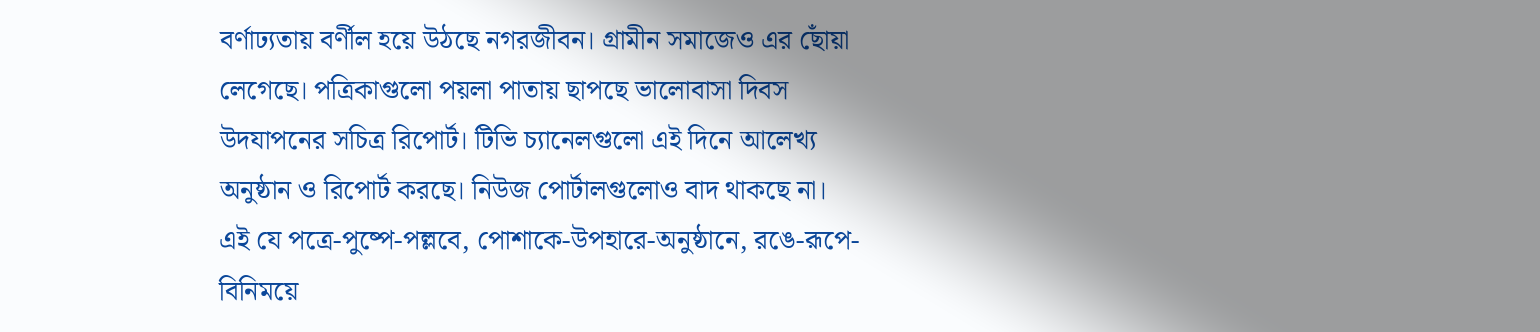বর্ণাঢ্যতায় বর্ণীল হয়ে উঠছে নগরজীবন। গ্রামীন সমাজেও এর ছোঁয়া লেগেছে। পত্রিকাগুলো পয়লা পাতায় ছাপছে ভালোবাসা দিবস উদযাপনের সচিত্র রিপোর্ট। টিভি চ্যানেলগুলো এই দিনে আলেখ্য অনুষ্ঠান ও রিপোর্ট করছে। নিউজ পোর্টালগুলোও বাদ থাকছে না।
এই যে পত্রে-পুষ্পে-পল্লবে, পোশাকে-উপহারে-অনুষ্ঠানে, রঙে-রূপে-বিনিময়ে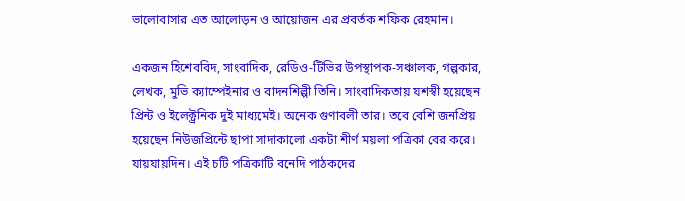ভালোবাসার এত আলোড়ন ও আয়োজন এর প্রবর্তক শফিক রেহমান।

একজন হিশেববিদ, সাংবাদিক, রেডিও-টিভির উপস্থাপক-সঞ্চালক, গল্পকার, লেখক, মুভি ক্যাম্পেইনার ও বাদনশিল্পী তিনি। সাংবাদিকতায় যশস্বী হয়েছেন প্রিন্ট ও ইলেক্ট্রনিক দুই মাধ্যমেই। অনেক গুণাবলী তার। তবে বেশি জনপ্রিয় হয়েছেন নিউজপ্রিন্টে ছাপা সাদাকালো একটা শীর্ণ ময়লা পত্রিকা বের করে। যায়যায়দিন। এই চটি পত্রিকাটি বনেদি পাঠকদের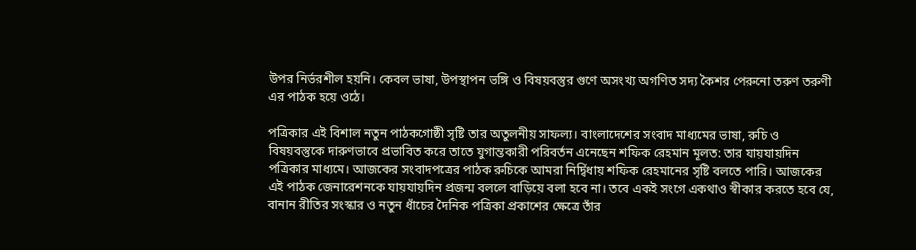উপর নির্ভরশীল হয়নি। কেবল ভাষা, উপস্থাপন ভঙ্গি ও বিষয়বস্তুর গুণে অসংখ্য অগণিত সদ্য কৈশর পেরুনো তরুণ তরুণী এর পাঠক হয়ে ওঠে।

পত্রিকার এই বিশাল নতুন পাঠকগোষ্ঠী সৃষ্টি তার অতুলনীয় সাফল্য। বাংলাদেশের সংবাদ মাধ্যমের ভাষা, রুচি ও বিষয়বস্তুকে দারুণভাবে প্রভাবিত করে তাতে যুগান্তকারী পরিবর্তন এনেছেন শফিক রেহমান মূলত: তার যায়যায়দিন পত্রিকার মাধ্যমে। আজকের সংবাদপত্রের পাঠক রুচিকে আমরা নির্দ্বিধায় শফিক রেহমানের সৃষ্টি বলতে পারি। আজকের এই পাঠক জেনারেশনকে যায়যায়দিন প্রজন্ম বললে বাড়িয়ে বলা হবে না। তবে একই সংগে একথাও স্বীকার করতে হবে যে, বানান রীতির সংস্কার ও নতুন ধাঁচের দৈনিক পত্রিকা প্রকাশের ক্ষেত্রে তাঁর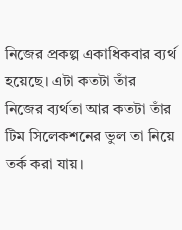নিজের প্রকল্প একাধিকবার ব্যর্থ হয়েছে। এটা কতটা তাঁর নিজের ব্যর্থতা আর কতটা তাঁর টিম সিলেকশনের ভুল তা নিয়ে তর্ক করা যায়।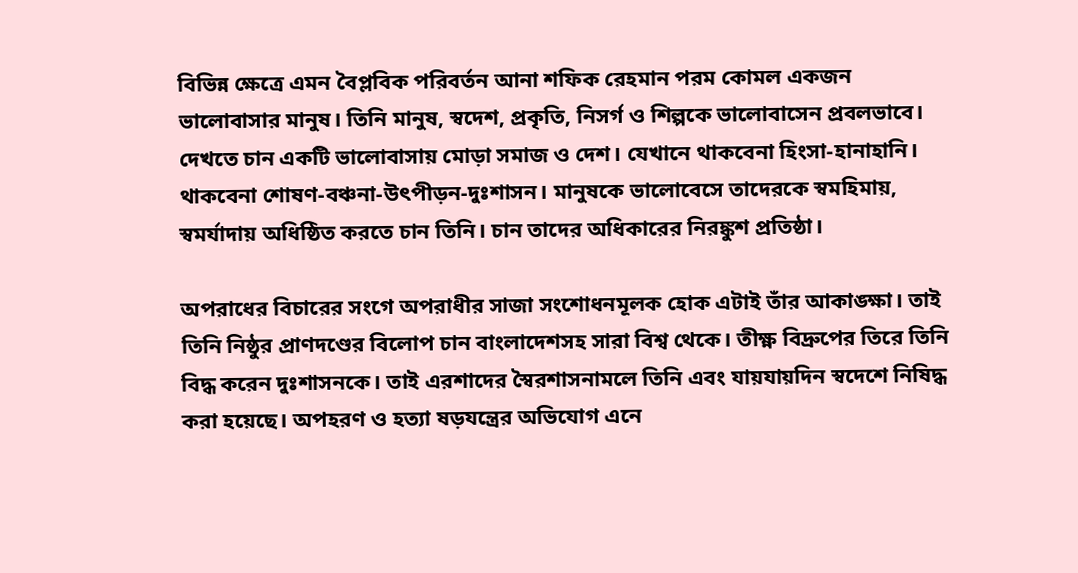বিভিন্ন ক্ষেত্রে এমন বৈপ্লবিক পরিবর্তন আনা শফিক রেহমান পরম কোমল একজন ভালোবাসার মানুষ। তিনি মানুষ, স্বদেশ, প্রকৃতি, নিসর্গ ও শিল্পকে ভালোবাসেন প্রবলভাবে। দেখতে চান একটি ভালোবাসায় মোড়া সমাজ ও দেশ। যেখানে থাকবেনা হিংসা-হানাহানি। থাকবেনা শোষণ-বঞ্চনা-উৎপীড়ন-দুঃশাসন। মানুষকে ভালোবেসে তাদেরকে স্বমহিমায়, স্বমর্যাদায় অধিষ্ঠিত করতে চান তিনি। চান তাদের অধিকারের নিরঙ্কুশ প্রতিষ্ঠা।

অপরাধের বিচারের সংগে অপরাধীর সাজা সংশোধনমূলক হোক এটাই তাঁর আকাঙ্ক্ষা। তাই তিনি নিষ্ঠুর প্রাণদণ্ডের বিলোপ চান বাংলাদেশসহ সারা বিশ্ব থেকে। তীক্ষ্ণ বিদ্রুপের তিরে তিনি বিদ্ধ করেন দুঃশাসনকে। তাই এরশাদের স্বৈরশাসনামলে তিনি এবং যায়যায়দিন স্বদেশে নিষিদ্ধ করা হয়েছে। অপহরণ ও হত্যা ষড়যন্ত্রের অভিযোগ এনে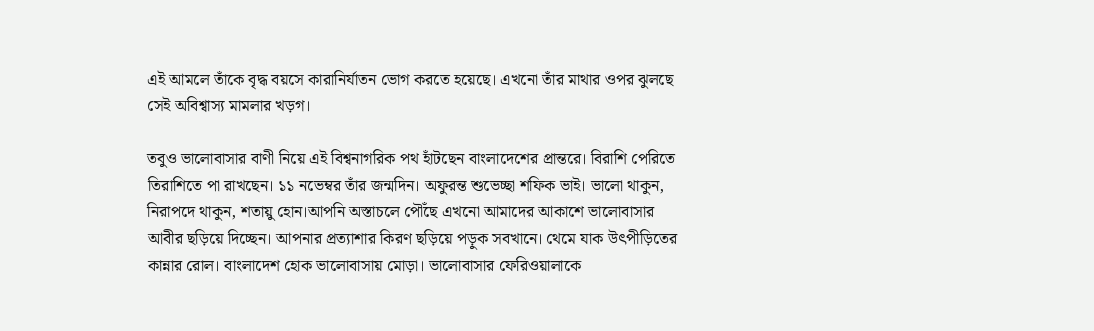এই আমলে তাঁকে বৃদ্ধ বয়সে কারানির্যাতন ভোগ করতে হয়েছে। এখনো তাঁর মাথার ওপর ঝুলছে সেই অবিশ্বাস্য মামলার খড়গ।

তবুও ভালোবাসার বাণী নিয়ে এই বিশ্বনাগরিক পথ হাঁটছেন বাংলাদেশের প্রান্তরে। বিরাশি পেরিতে তিরাশিতে পা রাখছেন। ১১ নভেম্বর তাঁর জন্মদিন। অফুরন্ত শুভেচ্ছা শফিক ভাই। ভালো থাকুন, নিরাপদে থাকুন, শতায়ু হোন।আপনি অস্তাচলে পৌঁছে এখনো আমাদের আকাশে ভালোবাসার আবীর ছড়িয়ে দিচ্ছেন। আপনার প্রত্যাশার কিরণ ছড়িয়ে পড়ুক সবখানে। থেমে যাক উৎপীড়িতের কান্নার রোল। বাংলাদেশ হোক ভালোবাসায় মোড়া। ভালোবাসার ফেরিওয়ালাকে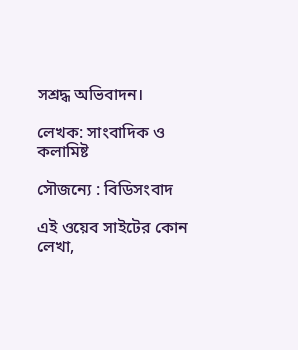সশ্রদ্ধ অভিবাদন।

লেখক: সাংবাদিক ও কলামিষ্ট

সৌজন্যে : বিডিসংবাদ

এই ওয়েব সাইটের কোন লেখা,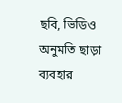ছবি, ভিডিও অনুমতি ছাড়া ব্যবহার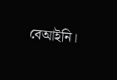বেআইনি।